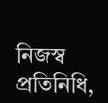নিজস্ব প্রতিনিধি,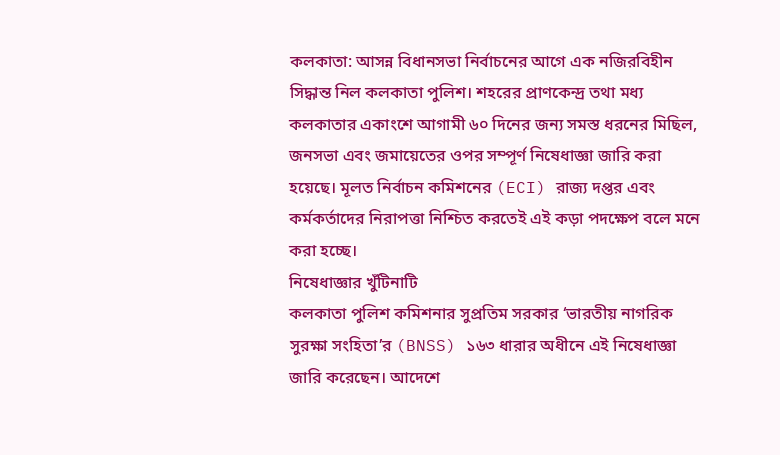কলকাতা: আসন্ন বিধানসভা নির্বাচনের আগে এক নজিরবিহীন সিদ্ধান্ত নিল কলকাতা পুলিশ। শহরের প্রাণকেন্দ্র তথা মধ্য কলকাতার একাংশে আগামী ৬০ দিনের জন্য সমস্ত ধরনের মিছিল, জনসভা এবং জমায়েতের ওপর সম্পূর্ণ নিষেধাজ্ঞা জারি করা হয়েছে। মূলত নির্বাচন কমিশনের (ECI) রাজ্য দপ্তর এবং কর্মকর্তাদের নিরাপত্তা নিশ্চিত করতেই এই কড়া পদক্ষেপ বলে মনে করা হচ্ছে।
নিষেধাজ্ঞার খুঁটিনাটি
কলকাতা পুলিশ কমিশনার সুপ্রতিম সরকার ‘ভারতীয় নাগরিক সুরক্ষা সংহিতা’র (BNSS) ১৬৩ ধারার অধীনে এই নিষেধাজ্ঞা জারি করেছেন। আদেশে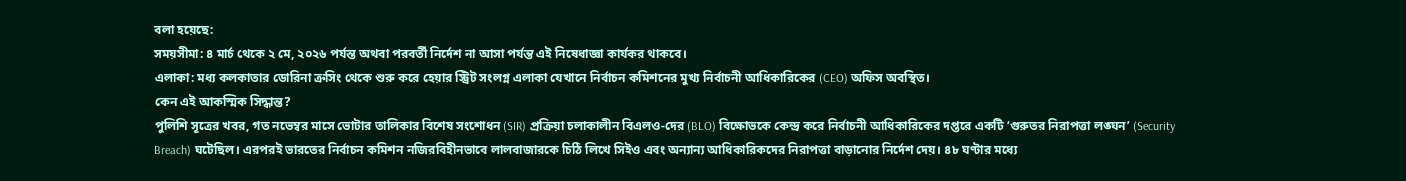বলা হয়েছে:
সময়সীমা: ৪ মার্চ থেকে ২ মে, ২০২৬ পর্যন্ত অথবা পরবর্তী নির্দেশ না আসা পর্যন্ত এই নিষেধাজ্ঞা কার্যকর থাকবে।
এলাকা: মধ্য কলকাতার ডোরিনা ক্রসিং থেকে শুরু করে হেয়ার স্ট্রিট সংলগ্ন এলাকা যেখানে নির্বাচন কমিশনের মুখ্য নির্বাচনী আধিকারিকের (CEO) অফিস অবস্থিত।
কেন এই আকস্মিক সিদ্ধান্ত?
পুলিশি সূত্রের খবর, গত নভেম্বর মাসে ভোটার তালিকার বিশেষ সংশোধন (SIR) প্রক্রিয়া চলাকালীন বিএলও-দের (BLO) বিক্ষোভকে কেন্দ্র করে নির্বাচনী আধিকারিকের দপ্তরে একটি ‘গুরুতর নিরাপত্তা লঙ্ঘন’ (Security Breach) ঘটেছিল। এরপরই ভারতের নির্বাচন কমিশন নজিরবিহীনভাবে লালবাজারকে চিঠি লিখে সিইও এবং অন্যান্য আধিকারিকদের নিরাপত্তা বাড়ানোর নির্দেশ দেয়। ৪৮ ঘণ্টার মধ্যে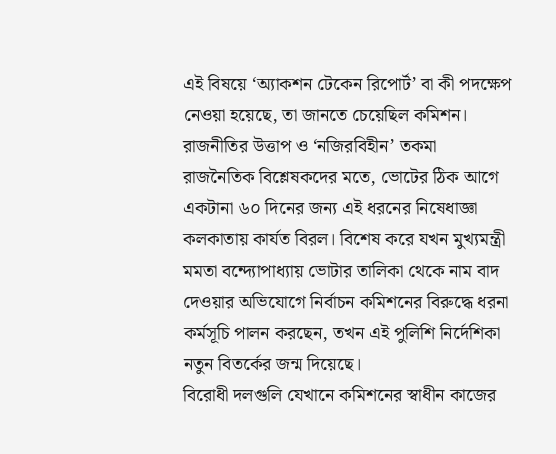এই বিষয়ে ‘অ্যাকশন টেকেন রিপোর্ট’ বা কী পদক্ষেপ নেওয়া হয়েছে, তা জানতে চেয়েছিল কমিশন।
রাজনীতির উত্তাপ ও ‘নজিরবিহীন’ তকমা
রাজনৈতিক বিশ্লেষকদের মতে, ভোটের ঠিক আগে একটানা ৬০ দিনের জন্য এই ধরনের নিষেধাজ্ঞা কলকাতায় কার্যত বিরল। বিশেষ করে যখন মুখ্যমন্ত্রী মমতা বন্দ্যোপাধ্যায় ভোটার তালিকা থেকে নাম বাদ দেওয়ার অভিযোগে নির্বাচন কমিশনের বিরুদ্ধে ধরনা কর্মসূচি পালন করছেন, তখন এই পুলিশি নির্দেশিকা নতুন বিতর্কের জন্ম দিয়েছে।
বিরোধী দলগুলি যেখানে কমিশনের স্বাধীন কাজের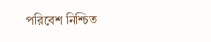পরিবেশ নিশ্চিত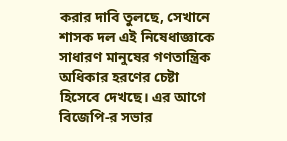করার দাবি তুলছে, সেখানে শাসক দল এই নিষেধাজ্ঞাকে সাধারণ মানুষের গণতান্ত্রিক অধিকার হরণের চেষ্টা হিসেবে দেখছে। এর আগে বিজেপি-র সভার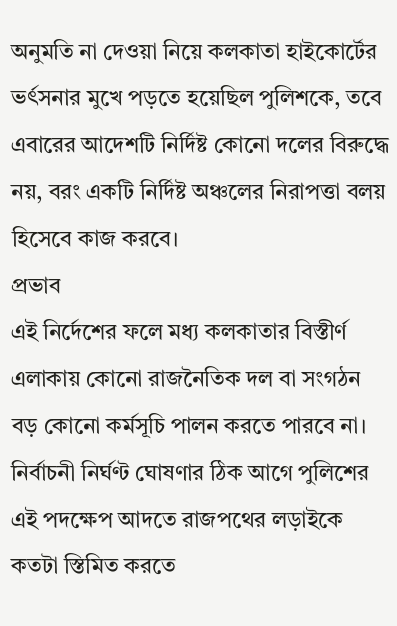অনুমতি না দেওয়া নিয়ে কলকাতা হাইকোর্টের ভর্ৎসনার মুখে পড়তে হয়েছিল পুলিশকে, তবে এবারের আদেশটি নির্দিষ্ট কোনো দলের বিরুদ্ধে নয়, বরং একটি নির্দিষ্ট অঞ্চলের নিরাপত্তা বলয় হিসেবে কাজ করবে।
প্রভাব
এই নির্দেশের ফলে মধ্য কলকাতার বিস্তীর্ণ এলাকায় কোনো রাজনৈতিক দল বা সংগঠন বড় কোনো কর্মসূচি পালন করতে পারবে না। নির্বাচনী নির্ঘণ্ট ঘোষণার ঠিক আগে পুলিশের এই পদক্ষেপ আদতে রাজপথের লড়াইকে কতটা স্তিমিত করতে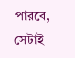পারবে, সেটাই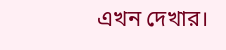এখন দেখার।